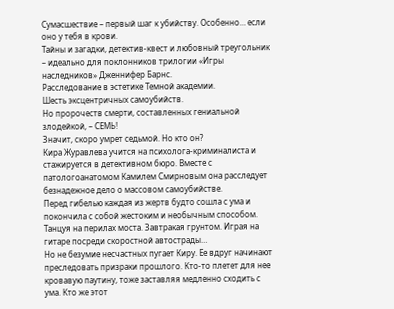Сумасшествие – первый шаг к убийству. Особенно… если оно у тебя в крови.
Тайны и загадки, детектив-квест и любовный треугольник – идеально для поклонников трилогии «Игры наследников» Дженнифер Барнс.
Расследование в эстетике Темной академии.
Шесть эксцентричных самоубийств.
Но пророчеств смерти, составленных гениальной злодейкой, – СЕМЬ!
Значит, скоро умрет седьмой. Но кто он?
Кира Журавлева учится на психолога-криминалиста и стажируется в детективном бюро. Вместе с патологоанатомом Камилем Смирновым она расследует безнадежное дело о массовом самоубийстве.
Перед гибелью каждая из жертв будто сошла с ума и покончила с собой жестоким и необычным способом. Танцуя на перилах моста. Завтракая грунтом. Играя на гитаре посреди скоростной автострады…
Но не безумие несчастных пугает Киру. Ее вдруг начинают преследовать призраки прошлого. Кто-то плетет для нее кровавую паутину, тоже заставляя медленно сходить с ума. Кто же этот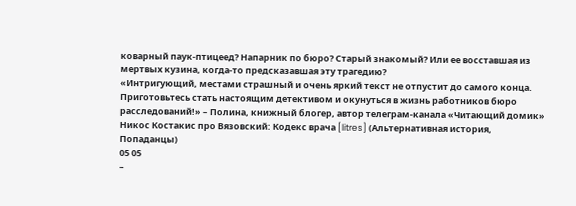коварный паук-птицеед? Напарник по бюро? Старый знакомый? Или ее восставшая из мертвых кузина, когда-то предсказавшая эту трагедию?
«Интригующий, местами страшный и очень яркий текст не отпустит до самого конца. Приготовьтесь стать настоящим детективом и окунуться в жизнь работников бюро расследований!» – Полина, книжный блогер, автор телеграм-канала «Читающий домик»
Никос Костакис про Вязовский: Кодекс врача [litres] (Альтернативная история, Попаданцы)
05 05
–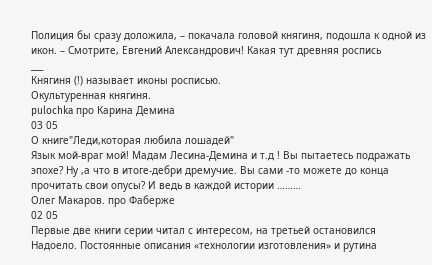Полиция бы сразу доложила, – покачала головой княгиня, подошла к одной из икон. – Смотрите, Евгений Александрович! Какая тут древняя роспись
___
Княгиня (!) называет иконы росписью.
Окультуренная княгиня.
pulochka про Карина Демина
03 05
О книге"Леди,которая любила лошадей"
Язык мой-враг мой! Мадам Лесина-Демина и т.д ! Вы пытаетесь подражать эпохе? Ну ,а что в итоге-дебри дремучие. Вы сами -то можете до конца прочитать свои опусы? И ведь в каждой истории ………
Олег Макаров. про Фаберже
02 05
Первые две книги серии читал с интересом, на третьей остановился
Надоело. Постоянные описания «технологии изготовления» и рутина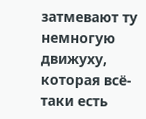затмевают ту немногую движуху, которая всё-таки есть